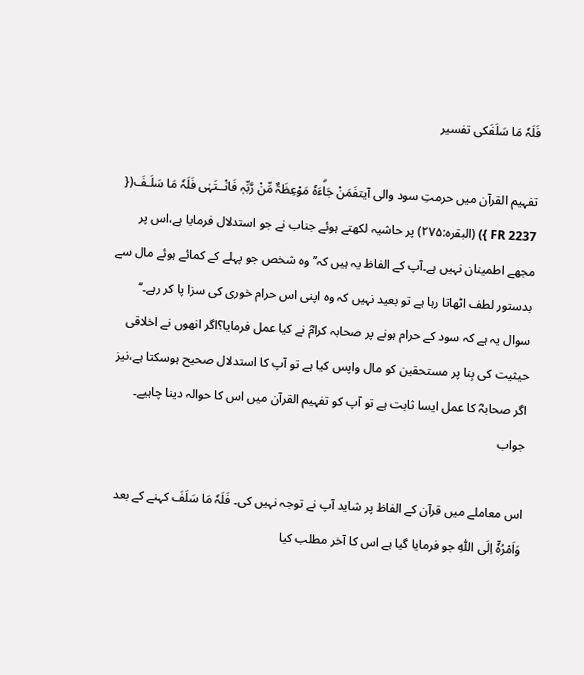فَلَہٗ مَا سَلَفَکی تفسیر

تفہیم القرآن میں حرمتِ سود والی آیتفَمَنْ جَاۗءَہٗ مَوْعِظَۃٌ مِّنْ رَّبِّہٖ فَانْــتَہٰى فَلَہٗ مَا سَلَـفَ({ FR 2237 }) (البقرہ:۲۷۵) پر حاشیہ لکھتے ہوئے جناب نے جو استدلال فرمایا ہے،اس پر مجھے اطمینان نہیں ہے۔آپ کے الفاظ یہ ہیں کہ’’ وہ شخص جو پہلے کے کمائے ہوئے مال سے بدستور لطف اٹھاتا رہا ہے تو بعید نہیں کہ وہ اپنی اس حرام خوری کی سزا پا کر رہے۔‘‘ سوال یہ ہے کہ سود کے حرام ہونے پر صحابہ کرامؓ نے کیا عمل فرمایا؟اگر انھوں نے اخلاقی حیثیت کی بِنا پر مستحقین کو مال واپس کیا ہے تو آپ کا استدلال صحیح ہوسکتا ہے،نیز اگر صحابہؓ کا عمل ایسا ثابت ہے تو آپ کو تفہیم القرآن میں اس کا حوالہ دینا چاہیے۔
جواب

اس معاملے میں قرآن کے الفاظ پر شاید آپ نے توجہ نہیں کی۔ فَلَہٗ مَا سَلَفَ کہنے کے بعد وَاَمْرُہٗٓ اِلَی اللّٰہِ جو فرمایا گیا ہے اس کا آخر مطلب کیا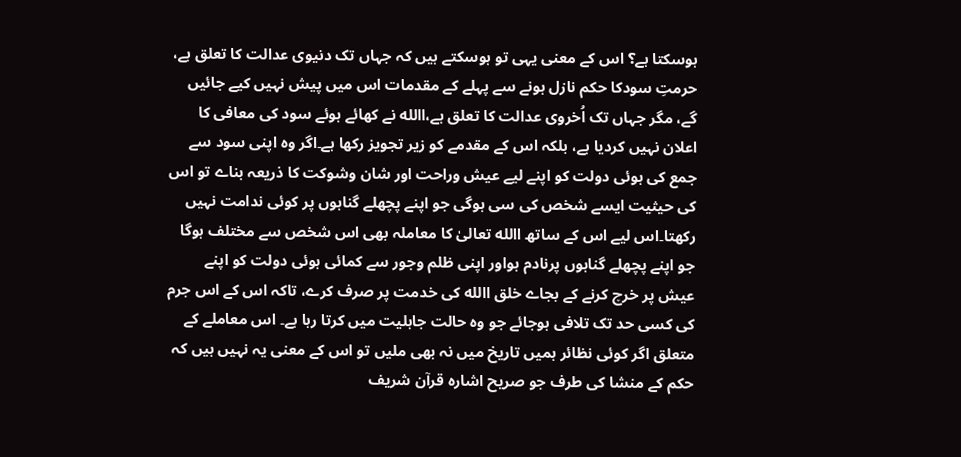ہوسکتا ہے؟ اس کے معنی یہی تو ہوسکتے ہیں کہ جہاں تک دنیوی عدالت کا تعلق ہے، حرمتِ سودکا حکم نازل ہونے سے پہلے کے مقدمات اس میں پیش نہیں کیے جائیں گے، مگر جہاں تک اُخروی عدالت کا تعلق ہے،االله نے کھائے ہوئے سود کی معافی کا اعلان نہیں کردیا ہے، بلکہ اس کے مقدمے کو زیر تجویز رکھا ہے۔اگر وہ اپنی سود سے جمع کی ہوئی دولت کو اپنے لیے عیش وراحت اور شان وشوکت کا ذریعہ بناے تو اس کی حیثیت ایسے شخص کی سی ہوگی جو اپنے پچھلے گناہوں پر کوئی ندامت نہیں رکھتا۔اس لیے اس کے ساتھ االله تعالیٰ کا معاملہ بھی اس شخص سے مختلف ہوگا جو اپنے پچھلے گناہوں پرنادم ہواور اپنی ظلم وجور سے کمائی ہوئی دولت کو اپنے عیش پر خرچ کرنے کے بجاے خلق االله کی خدمت پر صرف کرے، تاکہ اس کے اس جرم کی کسی حد تک تلافی ہوجائے جو وہ حالت جاہلیت میں کرتا رہا ہے۔ اس معاملے کے متعلق اگر کوئی نظائر ہمیں تاریخ میں نہ بھی ملیں تو اس کے معنی یہ نہیں ہیں کہ حکم کے منشا کی طرف جو صریح اشارہ قرآن شریف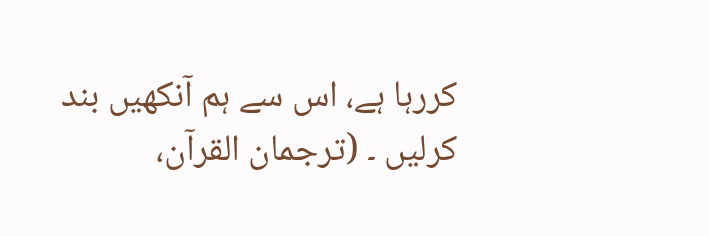کررہا ہے، اس سے ہم آنکھیں بند کرلیں ۔ (ترجمان القرآن،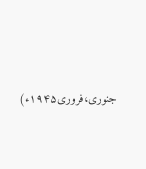جنوری،فروری۱۹۴۵ء)